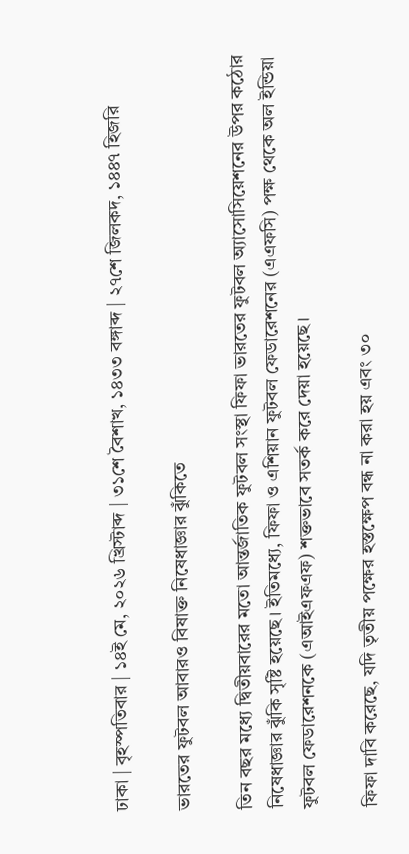ঢাকা | বৃহস্পতিবার | ১৪ই মে, ২০২৬ খ্রিস্টাব্দ | ৩১শে বৈশাখ, ১৪৩৩ বঙ্গাব্দ | ২৭শে জিলকদ, ১৪৪৭ হিজরি

ভারতের ফুটবল আবারও বিষাক্ত নিষেধাজ্ঞার ঝুঁকিতে

তিন বছর মধ্যে দ্বিতীয়বারের মতো আন্তর্জাতিক ফুটবল সংস্থা ফিফা ভারতের ফুটবল অ্যাসোসিয়েশনের উপর কঠোর নিষেধাজ্ঞার ঝুঁকি সৃষ্টি হয়েছে। ইতিমধ্যে, ফিফা ও এশিয়ান ফুটবল ফেডারেশনের (এএফসি) পক্ষ থেকে অল ইন্ডিয়া ফুটবল ফেডারেশনকে (এআইএফএফ) শক্তভাবে সতর্ক করে দেয়া হয়েছে।

ফিফা দাবি করেছে, যদি তৃতীয় পক্ষের হস্তক্ষেপ বন্ধ না করা হয় এবং ৩০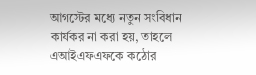আগস্টের মধ্যে নতুন সংবিধান কার্যকর না করা হয়, তাহলে এআইএফএফকে কঠোর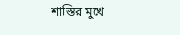শাস্তির মুখে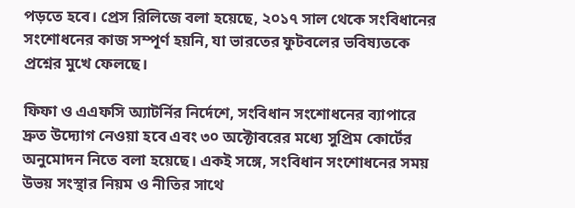পড়তে হবে। প্রেস রিলিজে বলা হয়েছে, ২০১৭ সাল থেকে সংবিধানের সংশোধনের কাজ সম্পূর্ণ হয়নি, যা ভারতের ফুটবলের ভবিষ্যতকে প্রশ্নের মুখে ফেলছে।

ফিফা ও এএফসি অ্যাটর্নির নির্দেশে, সংবিধান সংশোধনের ব্যাপারে দ্রুত উদ্যোগ নেওয়া হবে এবং ৩০ অক্টোবরের মধ্যে সুপ্রিম কোর্টের অনুমোদন নিতে বলা হয়েছে। একই সঙ্গে, সংবিধান সংশোধনের সময় উভয় সংস্থার নিয়ম ও নীতির সাথে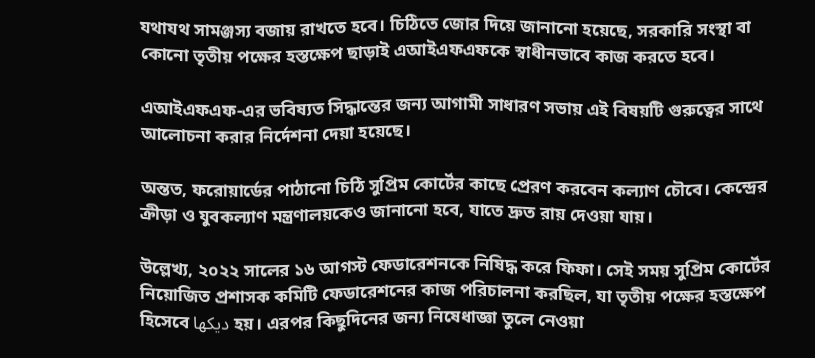যথাযথ সামঞ্জস্য বজায় রাখতে হবে। চিঠিতে জোর দিয়ে জানানো হয়েছে, সরকারি সংস্থা বা কোনো তৃতীয় পক্ষের হস্তক্ষেপ ছাড়াই এআইএফএফকে স্বাধীনভাবে কাজ করতে হবে।

এআইএফএফ-এর ভবিষ্যত সিদ্ধান্তের জন্য আগামী সাধারণ সভায় এই বিষয়টি গুরুত্বের সাথে আলোচনা করার নির্দেশনা দেয়া হয়েছে।

অন্তত, ফরোয়ার্ডের পাঠানো চিঠি সুপ্রিম কোর্টের কাছে প্রেরণ করবেন কল্যাণ চৌবে। কেন্দ্রের ক্রীড়া ও যুবকল্যাণ মন্ত্রণালয়কেও জানানো হবে, যাতে দ্রুত রায় দেওয়া যায়।

উল্লেখ্য, ২০২২ সালের ১৬ আগস্ট ফেডারেশনকে নিষিদ্ধ করে ফিফা। সেই সময় সুপ্রিম কোর্টের নিয়োজিত প্রশাসক কমিটি ফেডারেশনের কাজ পরিচালনা করছিল, যা তৃতীয় পক্ষের হস্তক্ষেপ হিসেবে دیکھا হয়। এরপর কিছুদিনের জন্য নিষেধাজ্ঞা তুলে নেওয়া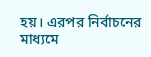হয়। এরপর নির্বাচনের মাধ্যমে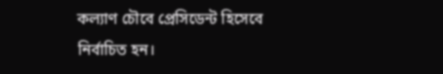কল্যাণ চৌবে প্রেসিডেন্ট হিসেবে নির্বাচিত হন।